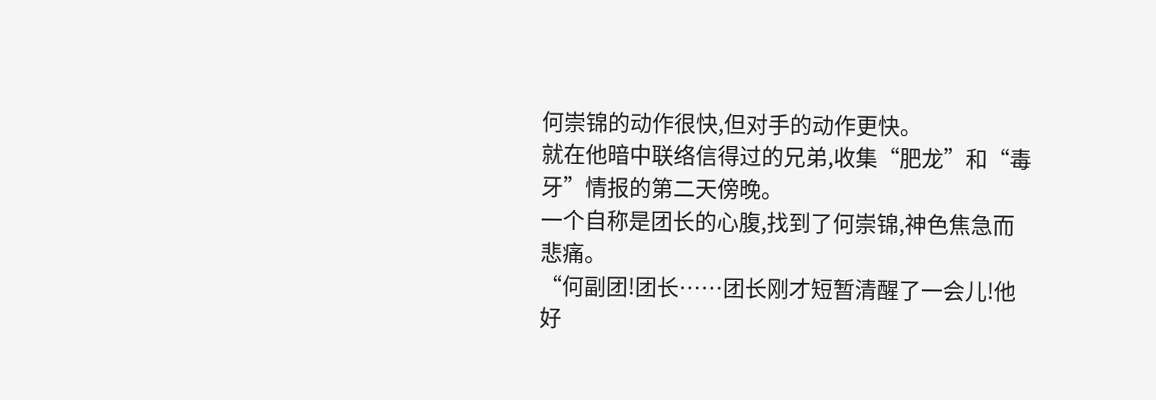何崇锦的动作很快,但对手的动作更快。
就在他暗中联络信得过的兄弟,收集“肥龙”和“毒牙”情报的第二天傍晚。
一个自称是团长的心腹,找到了何崇锦,神色焦急而悲痛。
“何副团!团长……团长刚才短暂清醒了一会儿!他好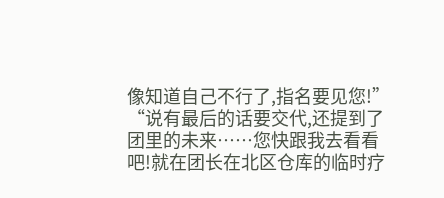像知道自己不行了,指名要见您!”
“说有最后的话要交代,还提到了团里的未来……您快跟我去看看吧!就在团长在北区仓库的临时疗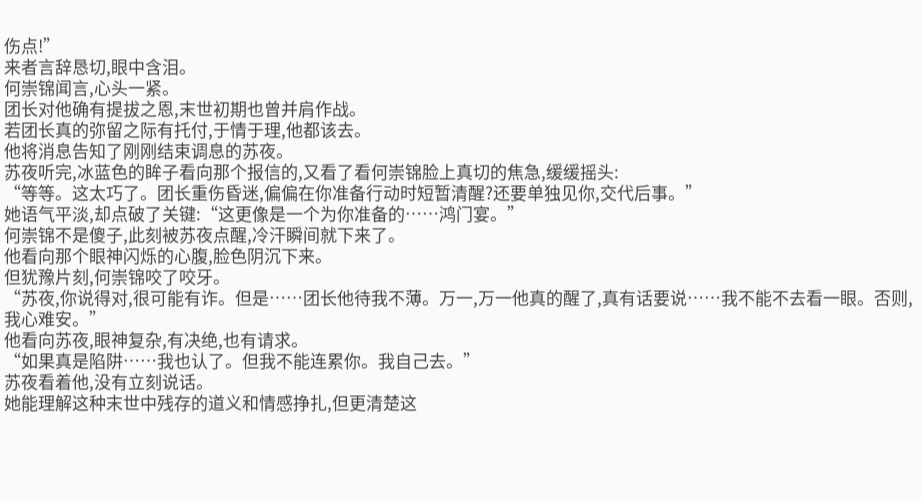伤点!”
来者言辞恳切,眼中含泪。
何崇锦闻言,心头一紧。
团长对他确有提拔之恩,末世初期也曾并肩作战。
若团长真的弥留之际有托付,于情于理,他都该去。
他将消息告知了刚刚结束调息的苏夜。
苏夜听完,冰蓝色的眸子看向那个报信的,又看了看何崇锦脸上真切的焦急,缓缓摇头:
“等等。这太巧了。团长重伤昏迷,偏偏在你准备行动时短暂清醒?还要单独见你,交代后事。”
她语气平淡,却点破了关键:“这更像是一个为你准备的……鸿门宴。”
何崇锦不是傻子,此刻被苏夜点醒,冷汗瞬间就下来了。
他看向那个眼神闪烁的心腹,脸色阴沉下来。
但犹豫片刻,何崇锦咬了咬牙。
“苏夜,你说得对,很可能有诈。但是……团长他待我不薄。万一,万一他真的醒了,真有话要说……我不能不去看一眼。否则,我心难安。”
他看向苏夜,眼神复杂,有决绝,也有请求。
“如果真是陷阱……我也认了。但我不能连累你。我自己去。”
苏夜看着他,没有立刻说话。
她能理解这种末世中残存的道义和情感挣扎,但更清楚这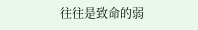往往是致命的弱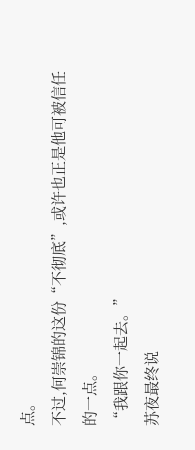点。
不过,何崇锦的这份“不彻底”,或许也正是他可被信任的一点。
“我跟你一起去。”
苏夜最终说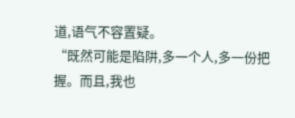道,语气不容置疑。
“既然可能是陷阱,多一个人,多一份把握。而且,我也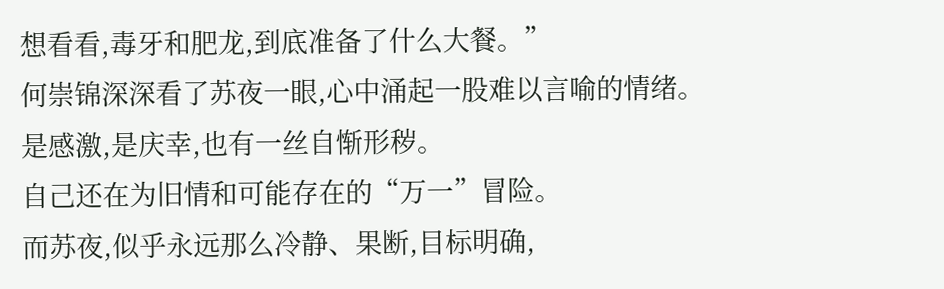想看看,毒牙和肥龙,到底准备了什么大餐。”
何崇锦深深看了苏夜一眼,心中涌起一股难以言喻的情绪。
是感激,是庆幸,也有一丝自惭形秽。
自己还在为旧情和可能存在的“万一”冒险。
而苏夜,似乎永远那么冷静、果断,目标明确,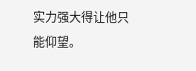实力强大得让他只能仰望。